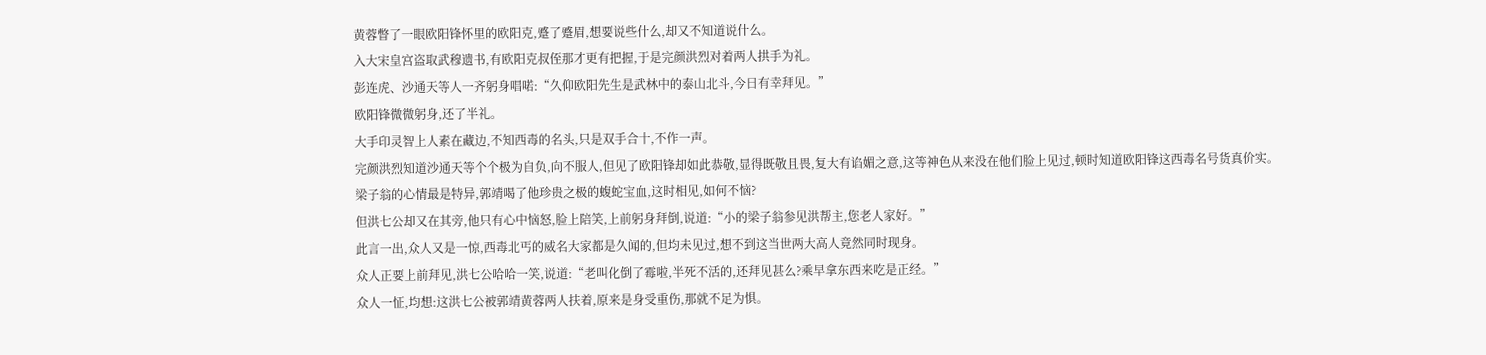黄蓉瞥了一眼欧阳锋怀里的欧阳克,蹙了蹙眉,想要说些什么,却又不知道说什么。
入大宋皇宫盗取武穆遗书,有欧阳克叔侄那才更有把握,于是完颜洪烈对着两人拱手为礼。
彭连虎、沙通天等人一齐躬身唱喏:“久仰欧阳先生是武林中的泰山北斗,今日有幸拜见。”
欧阳锋微微躬身,还了半礼。
大手印灵智上人素在藏边,不知西毒的名头,只是双手合十,不作一声。
完颜洪烈知道沙通天等个个极为自负,向不服人,但见了欧阳锋却如此恭敬,显得既敬且畏,复大有谄媚之意,这等神色从来没在他们脸上见过,顿时知道欧阳锋这西毒名号货真价实。
梁子翁的心情最是特异,郭靖喝了他珍贵之极的蝮蛇宝血,这时相见,如何不恼?
但洪七公却又在其旁,他只有心中恼怒,脸上陪笑,上前躬身拜倒,说道:“小的梁子翁参见洪帮主,您老人家好。”
此言一出,众人又是一惊,西毒北丐的威名大家都是久闻的,但均未见过,想不到这当世两大高人竟然同时现身。
众人正要上前拜见,洪七公哈哈一笑,说道:“老叫化倒了霉啦,半死不活的,还拜见甚么?乘早拿东西来吃是正经。”
众人一怔,均想:这洪七公被郭靖黄蓉两人扶着,原来是身受重伤,那就不足为惧。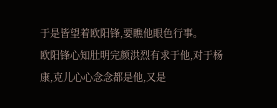于是皆望着欧阳锋,要瞧他眼色行事。
欧阳锋心知肚明完颜洪烈有求于他,对于杨康,克儿心心念念都是他,又是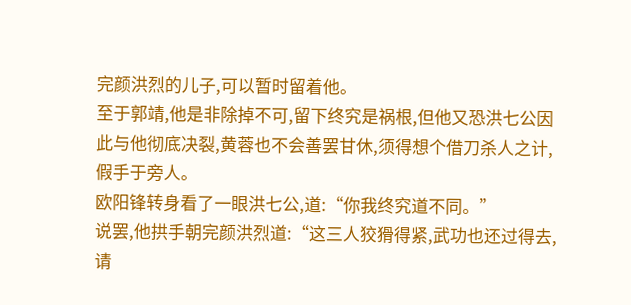完颜洪烈的儿子,可以暂时留着他。
至于郭靖,他是非除掉不可,留下终究是祸根,但他又恐洪七公因此与他彻底决裂,黄蓉也不会善罢甘休,须得想个借刀杀人之计,假手于旁人。
欧阳锋转身看了一眼洪七公,道:“你我终究道不同。”
说罢,他拱手朝完颜洪烈道:“这三人狡猾得紧,武功也还过得去,请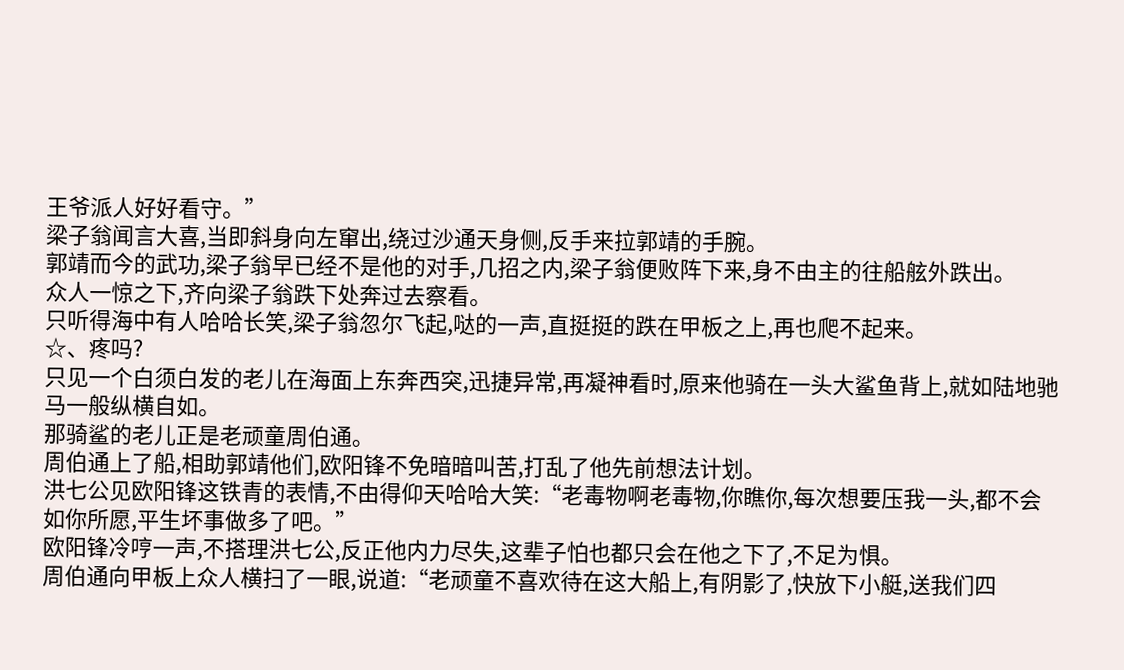王爷派人好好看守。”
梁子翁闻言大喜,当即斜身向左窜出,绕过沙通天身侧,反手来拉郭靖的手腕。
郭靖而今的武功,梁子翁早已经不是他的对手,几招之内,梁子翁便败阵下来,身不由主的往船舷外跌出。
众人一惊之下,齐向梁子翁跌下处奔过去察看。
只听得海中有人哈哈长笑,梁子翁忽尔飞起,哒的一声,直挺挺的跌在甲板之上,再也爬不起来。
☆、疼吗?
只见一个白须白发的老儿在海面上东奔西突,迅捷异常,再凝神看时,原来他骑在一头大鲨鱼背上,就如陆地驰马一般纵横自如。
那骑鲨的老儿正是老顽童周伯通。
周伯通上了船,相助郭靖他们,欧阳锋不免暗暗叫苦,打乱了他先前想法计划。
洪七公见欧阳锋这铁青的表情,不由得仰天哈哈大笑:“老毒物啊老毒物,你瞧你,每次想要压我一头,都不会如你所愿,平生坏事做多了吧。”
欧阳锋冷哼一声,不搭理洪七公,反正他内力尽失,这辈子怕也都只会在他之下了,不足为惧。
周伯通向甲板上众人横扫了一眼,说道:“老顽童不喜欢待在这大船上,有阴影了,快放下小艇,送我们四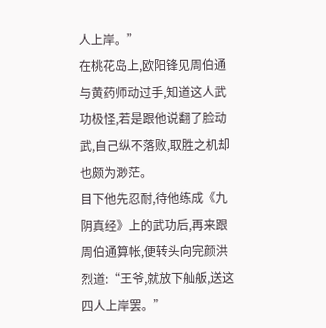人上岸。”
在桃花岛上,欧阳锋见周伯通与黄药师动过手,知道这人武功极怪,若是跟他说翻了脸动武,自己纵不落败,取胜之机却也颇为渺茫。
目下他先忍耐,待他练成《九阴真经》上的武功后,再来跟周伯通算帐,便转头向完颜洪烈道:“王爷,就放下舢舨,送这四人上岸罢。”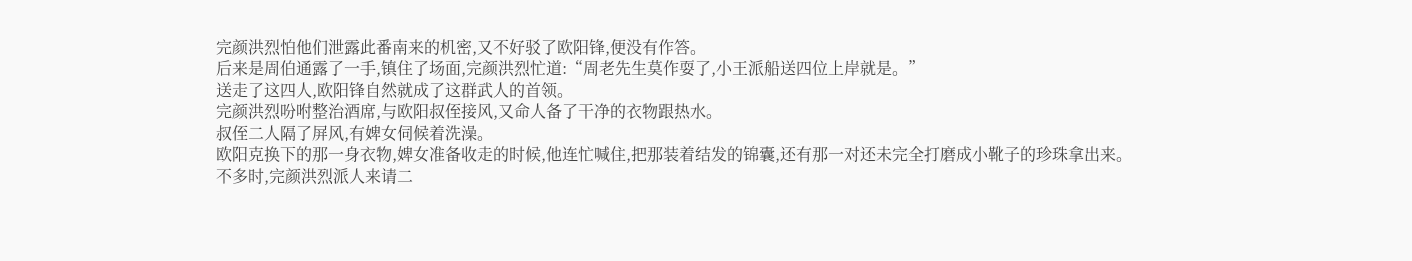完颜洪烈怕他们泄露此番南来的机密,又不好驳了欧阳锋,便没有作答。
后来是周伯通露了一手,镇住了场面,完颜洪烈忙道:“周老先生莫作耍了,小王派船送四位上岸就是。”
送走了这四人,欧阳锋自然就成了这群武人的首领。
完颜洪烈吩咐整治酒席,与欧阳叔侄接风,又命人备了干净的衣物跟热水。
叔侄二人隔了屏风,有婢女伺候着洗澡。
欧阳克换下的那一身衣物,婢女准备收走的时候,他连忙喊住,把那装着结发的锦囊,还有那一对还未完全打磨成小靴子的珍珠拿出来。
不多时,完颜洪烈派人来请二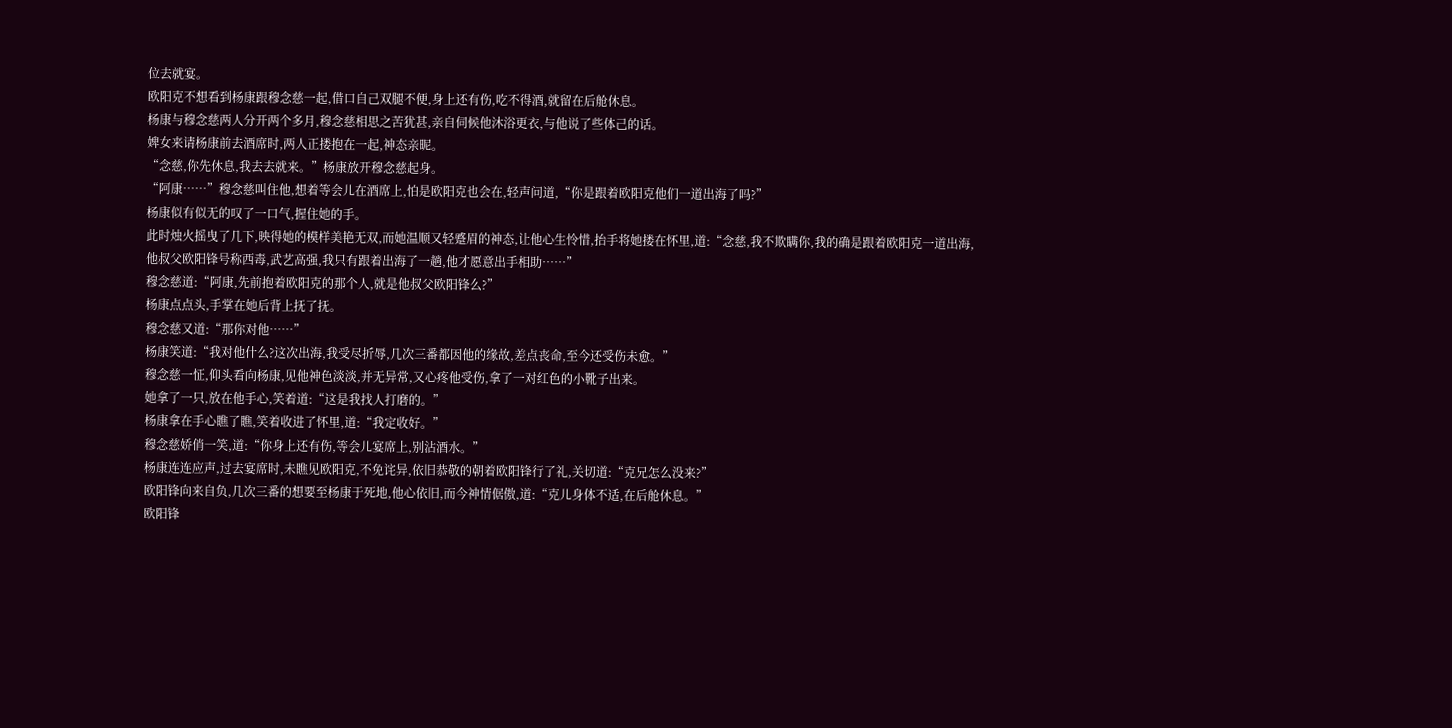位去就宴。
欧阳克不想看到杨康跟穆念慈一起,借口自己双腿不便,身上还有伤,吃不得酒,就留在后舱休息。
杨康与穆念慈两人分开两个多月,穆念慈相思之苦犹甚,亲自伺候他沐浴更衣,与他说了些体己的话。
婢女来请杨康前去酒席时,两人正搂抱在一起,神态亲昵。
“念慈,你先休息,我去去就来。”杨康放开穆念慈起身。
“阿康……”穆念慈叫住他,想着等会儿在酒席上,怕是欧阳克也会在,轻声问道,“你是跟着欧阳克他们一道出海了吗?”
杨康似有似无的叹了一口气,握住她的手。
此时烛火摇曳了几下,映得她的模样美艳无双,而她温顺又轻蹙眉的神态,让他心生怜惜,抬手将她搂在怀里,道:“念慈,我不欺瞒你,我的确是跟着欧阳克一道出海,他叔父欧阳锋号称西毒,武艺高强,我只有跟着出海了一趟,他才愿意出手相助……”
穆念慈道:“阿康,先前抱着欧阳克的那个人,就是他叔父欧阳锋么?”
杨康点点头,手掌在她后背上抚了抚。
穆念慈又道:“那你对他……”
杨康笑道:“我对他什么?这次出海,我受尽折辱,几次三番都因他的缘故,差点丧命,至今还受伤未愈。”
穆念慈一怔,仰头看向杨康,见他神色淡淡,并无异常,又心疼他受伤,拿了一对红色的小靴子出来。
她拿了一只,放在他手心,笑着道:“这是我找人打磨的。”
杨康拿在手心瞧了瞧,笑着收进了怀里,道:“我定收好。”
穆念慈娇俏一笑,道:“你身上还有伤,等会儿宴席上,别沾酒水。”
杨康连连应声,过去宴席时,未瞧见欧阳克,不免诧异,依旧恭敬的朝着欧阳锋行了礼,关切道:“克兄怎么没来?”
欧阳锋向来自负,几次三番的想要至杨康于死地,他心依旧,而今神情倨傲,道:“克儿身体不适,在后舱休息。”
欧阳锋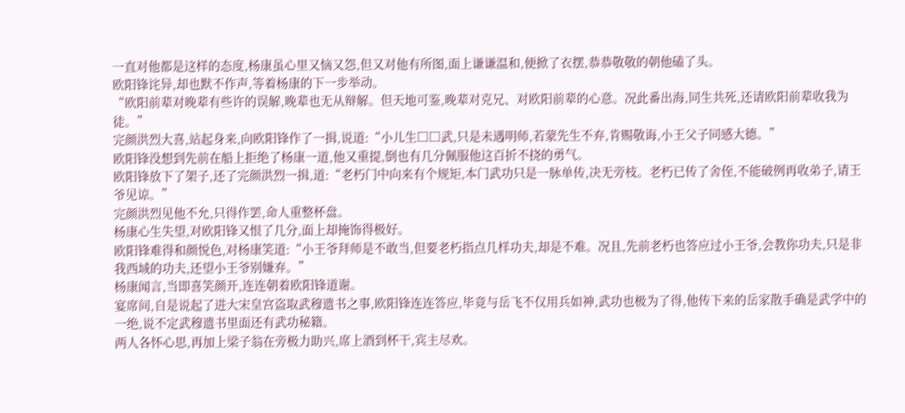一直对他都是这样的态度,杨康虽心里又恼又怨,但又对他有所图,面上谦谦温和,便掀了衣摆,恭恭敬敬的朝他磕了头。
欧阳锋诧异,却也默不作声,等着杨康的下一步举动。
“欧阳前辈对晚辈有些许的误解,晚辈也无从辩解。但天地可鉴,晚辈对克兄、对欧阳前辈的心意。况此番出海,同生共死,还请欧阳前辈收我为徒。”
完颜洪烈大喜,站起身来,向欧阳锋作了一揖,说道:“小儿生□□武,只是未遇明师,若蒙先生不弃,肯赐敬诲,小王父子同感大德。”
欧阳锋没想到先前在船上拒绝了杨康一道,他又重提,倒也有几分佩服他这百折不挠的勇气。
欧阳锋放下了架子,还了完颜洪烈一揖,道:“老朽门中向来有个规矩,本门武功只是一脉单传,决无旁枝。老朽已传了舍侄,不能破例再收弟子,请王爷见谅。”
完颜洪烈见他不允,只得作罢,命人重整杯盘。
杨康心生失望,对欧阳锋又恨了几分,面上却掩饰得极好。
欧阳锋难得和颜悦色,对杨康笑道:“小王爷拜师是不敢当,但要老朽指点几样功夫,却是不难。况且,先前老朽也答应过小王爷,会教你功夫,只是非我西域的功夫,还望小王爷别嫌弃。”
杨康闻言,当即喜笑颜开,连连朝着欧阳锋道谢。
宴席间,自是说起了进大宋皇宫盗取武穆遗书之事,欧阳锋连连答应,毕竟与岳飞不仅用兵如神,武功也极为了得,他传下来的岳家散手确是武学中的一绝,说不定武穆遗书里面还有武功秘籍。
两人各怀心思,再加上梁子翁在旁极力助兴,席上酒到杯干,宾主尽欢。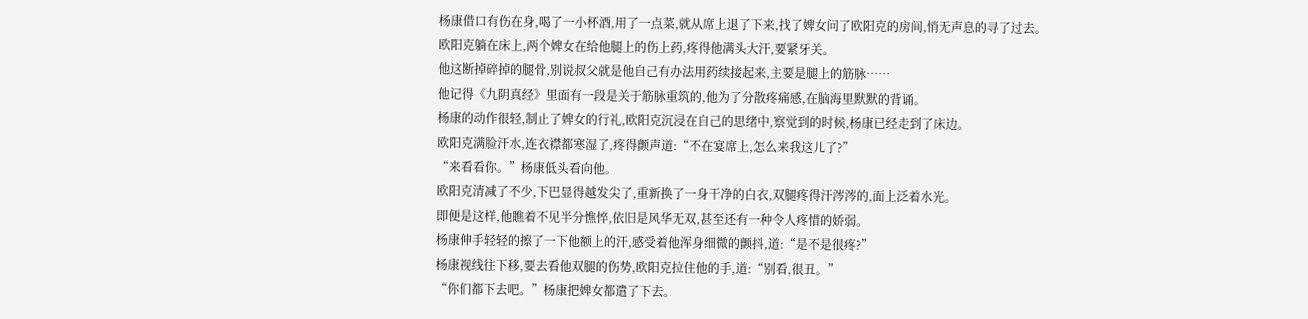杨康借口有伤在身,喝了一小杯酒,用了一点菜,就从席上退了下来,找了婢女问了欧阳克的房间,悄无声息的寻了过去。
欧阳克躺在床上,两个婢女在给他腿上的伤上药,疼得他满头大汗,要紧牙关。
他这断掉碎掉的腿骨,别说叔父就是他自己有办法用药续接起来,主要是腿上的筋脉……
他记得《九阴真经》里面有一段是关于筋脉重筑的,他为了分散疼痛感,在脑海里默默的背诵。
杨康的动作很轻,制止了婢女的行礼,欧阳克沉浸在自己的思绪中,察觉到的时候,杨康已经走到了床边。
欧阳克满脸汗水,连衣襟都寒湿了,疼得颤声道:“不在宴席上,怎么来我这儿了?”
“来看看你。”杨康低头看向他。
欧阳克清减了不少,下巴显得越发尖了,重新换了一身干净的白衣,双腿疼得汗涔涔的,面上泛着水光。
即便是这样,他瞧着不见半分憔悴,依旧是风华无双,甚至还有一种令人疼惜的娇弱。
杨康伸手轻轻的擦了一下他额上的汗,感受着他浑身细微的颤抖,道:“是不是很疼?”
杨康视线往下移,要去看他双腿的伤势,欧阳克拉住他的手,道:“别看,很丑。”
“你们都下去吧。”杨康把婢女都遣了下去。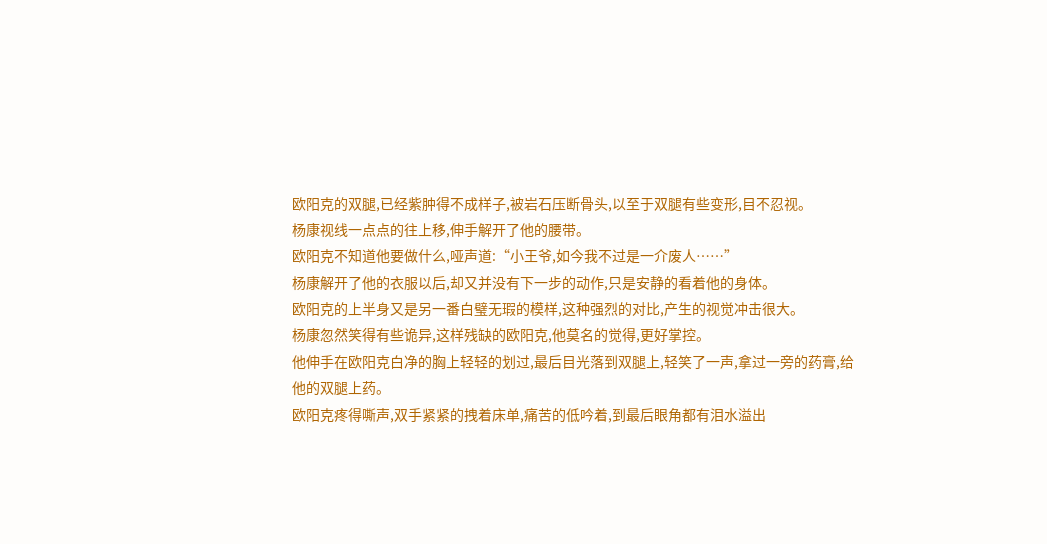欧阳克的双腿,已经紫肿得不成样子,被岩石压断骨头,以至于双腿有些变形,目不忍视。
杨康视线一点点的往上移,伸手解开了他的腰带。
欧阳克不知道他要做什么,哑声道:“小王爷,如今我不过是一介废人……”
杨康解开了他的衣服以后,却又并没有下一步的动作,只是安静的看着他的身体。
欧阳克的上半身又是另一番白璧无瑕的模样,这种强烈的对比,产生的视觉冲击很大。
杨康忽然笑得有些诡异,这样残缺的欧阳克,他莫名的觉得,更好掌控。
他伸手在欧阳克白净的胸上轻轻的划过,最后目光落到双腿上,轻笑了一声,拿过一旁的药膏,给他的双腿上药。
欧阳克疼得嘶声,双手紧紧的拽着床单,痛苦的低吟着,到最后眼角都有泪水溢出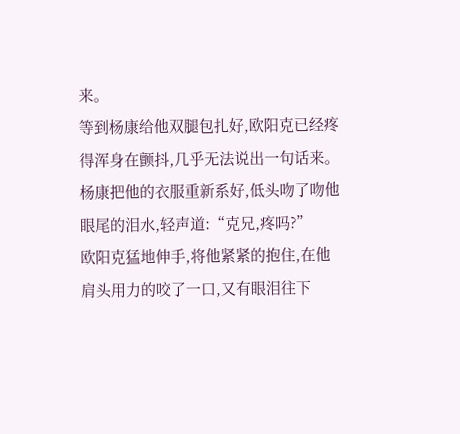来。
等到杨康给他双腿包扎好,欧阳克已经疼得浑身在颤抖,几乎无法说出一句话来。
杨康把他的衣服重新系好,低头吻了吻他眼尾的泪水,轻声道:“克兄,疼吗?”
欧阳克猛地伸手,将他紧紧的抱住,在他肩头用力的咬了一口,又有眼泪往下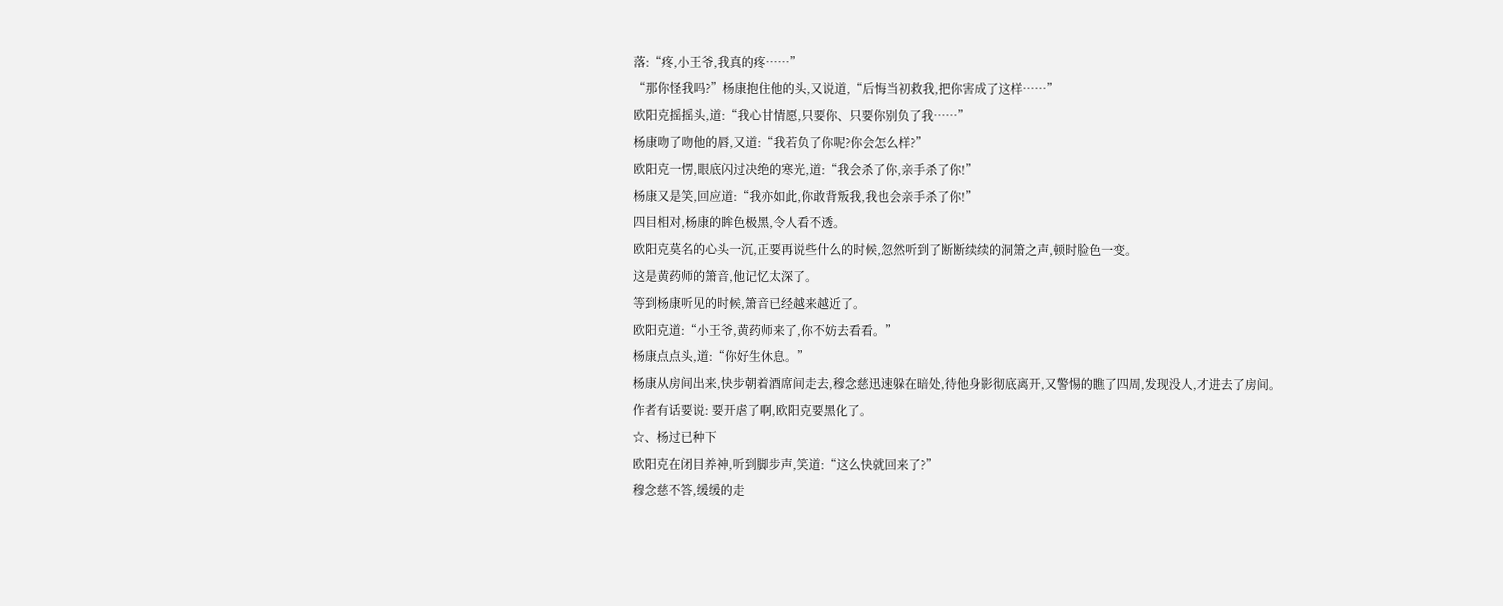落:“疼,小王爷,我真的疼……”
“那你怪我吗?”杨康抱住他的头,又说道,“后悔当初救我,把你害成了这样……”
欧阳克摇摇头,道:“我心甘情愿,只要你、只要你别负了我……”
杨康吻了吻他的唇,又道:“我若负了你呢?你会怎么样?”
欧阳克一愣,眼底闪过决绝的寒光,道:“我会杀了你,亲手杀了你!”
杨康又是笑,回应道:“我亦如此,你敢背叛我,我也会亲手杀了你!”
四目相对,杨康的眸色极黑,令人看不透。
欧阳克莫名的心头一沉,正要再说些什么的时候,忽然听到了断断续续的洞箫之声,顿时脸色一变。
这是黄药师的箫音,他记忆太深了。
等到杨康听见的时候,箫音已经越来越近了。
欧阳克道:“小王爷,黄药师来了,你不妨去看看。”
杨康点点头,道:“你好生休息。”
杨康从房间出来,快步朝着酒席间走去,穆念慈迅速躲在暗处,待他身影彻底离开,又警惕的瞧了四周,发现没人,才进去了房间。
作者有话要说: 要开虐了啊,欧阳克要黑化了。
☆、杨过已种下
欧阳克在闭目养神,听到脚步声,笑道:“这么快就回来了?”
穆念慈不答,缓缓的走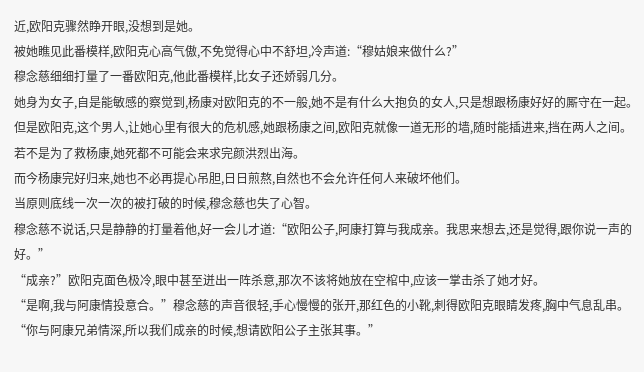近,欧阳克骤然睁开眼,没想到是她。
被她瞧见此番模样,欧阳克心高气傲,不免觉得心中不舒坦,冷声道:“穆姑娘来做什么?”
穆念慈细细打量了一番欧阳克,他此番模样,比女子还娇弱几分。
她身为女子,自是能敏感的察觉到,杨康对欧阳克的不一般,她不是有什么大抱负的女人,只是想跟杨康好好的厮守在一起。
但是欧阳克,这个男人,让她心里有很大的危机感,她跟杨康之间,欧阳克就像一道无形的墙,随时能插进来,挡在两人之间。
若不是为了救杨康,她死都不可能会来求完颜洪烈出海。
而今杨康完好归来,她也不必再提心吊胆,日日煎熬,自然也不会允许任何人来破坏他们。
当原则底线一次一次的被打破的时候,穆念慈也失了心智。
穆念慈不说话,只是静静的打量着他,好一会儿才道:“欧阳公子,阿康打算与我成亲。我思来想去,还是觉得,跟你说一声的好。”
“成亲?”欧阳克面色极冷,眼中甚至迸出一阵杀意,那次不该将她放在空棺中,应该一掌击杀了她才好。
“是啊,我与阿康情投意合。”穆念慈的声音很轻,手心慢慢的张开,那红色的小靴,刺得欧阳克眼睛发疼,胸中气息乱串。
“你与阿康兄弟情深,所以我们成亲的时候,想请欧阳公子主张其事。”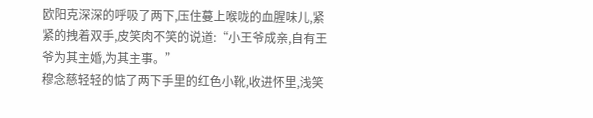欧阳克深深的呼吸了两下,压住蔓上喉咙的血腥味儿,紧紧的拽着双手,皮笑肉不笑的说道:“小王爷成亲,自有王爷为其主婚,为其主事。”
穆念慈轻轻的惦了两下手里的红色小靴,收进怀里,浅笑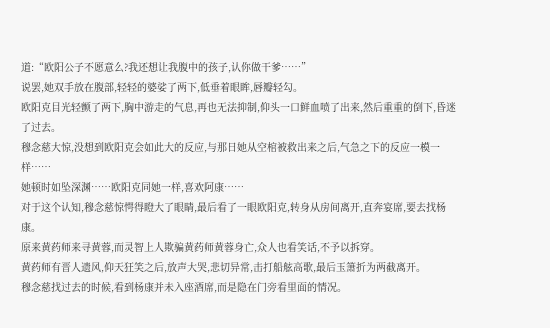道:“欧阳公子不愿意么?我还想让我腹中的孩子,认你做干爹……”
说罢,她双手放在腹部,轻轻的婆娑了两下,低垂着眼眸,唇瓣轻勾。
欧阳克目光轻颤了两下,胸中游走的气息,再也无法抑制,仰头一口鲜血喷了出来,然后重重的倒下,昏迷了过去。
穆念慈大惊,没想到欧阳克会如此大的反应,与那日她从空棺被救出来之后,气急之下的反应一模一样……
她顿时如坠深渊……欧阳克同她一样,喜欢阿康……
对于这个认知,穆念慈惊愕得瞪大了眼睛,最后看了一眼欧阳克,转身从房间离开,直奔宴席,要去找杨康。
原来黄药师来寻黄蓉,而灵智上人欺骗黄药师黄蓉身亡,众人也看笑话,不予以拆穿。
黄药师有晋人遗风,仰天狂笑之后,放声大哭,悲切异常,击打船舷高歌,最后玉箫折为两截离开。
穆念慈找过去的时候,看到杨康并未入座酒席,而是隐在门旁看里面的情况。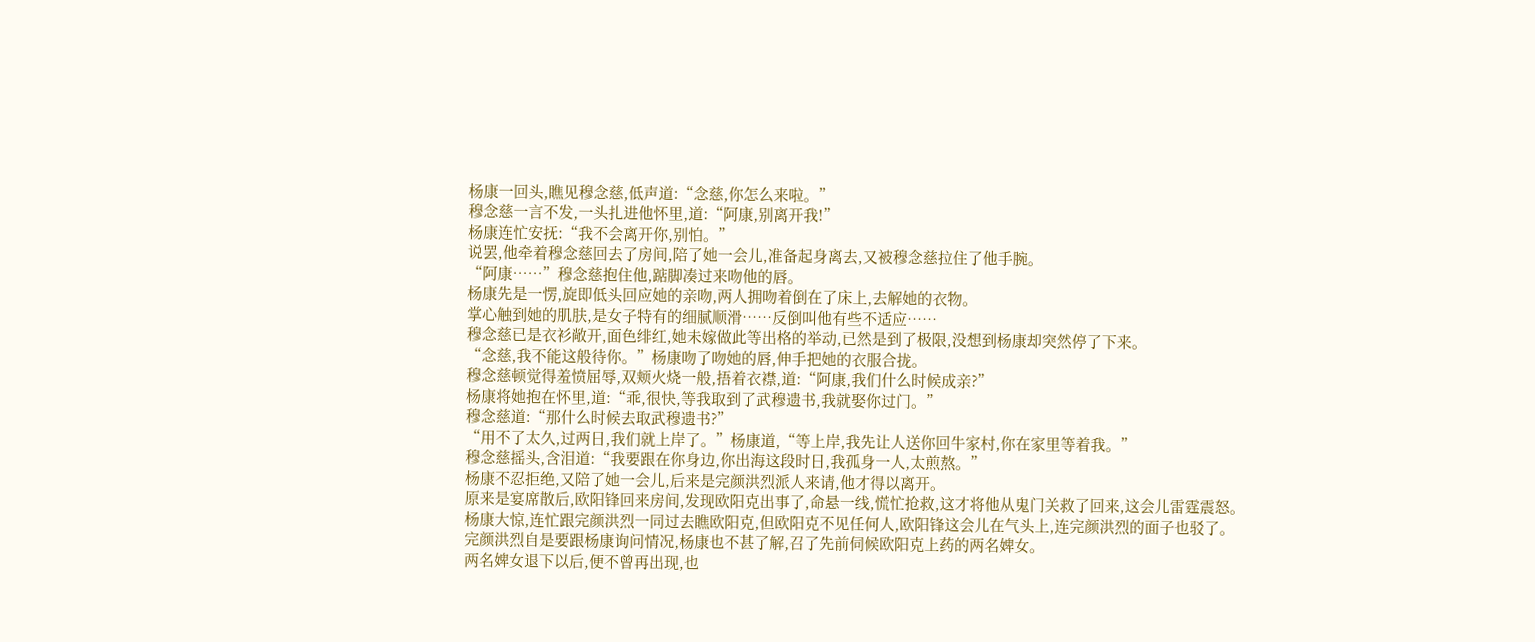杨康一回头,瞧见穆念慈,低声道:“念慈,你怎么来啦。”
穆念慈一言不发,一头扎进他怀里,道:“阿康,别离开我!”
杨康连忙安抚:“我不会离开你,别怕。”
说罢,他牵着穆念慈回去了房间,陪了她一会儿,准备起身离去,又被穆念慈拉住了他手腕。
“阿康……”穆念慈抱住他,踮脚凑过来吻他的唇。
杨康先是一愣,旋即低头回应她的亲吻,两人拥吻着倒在了床上,去解她的衣物。
掌心触到她的肌肤,是女子特有的细腻顺滑……反倒叫他有些不适应……
穆念慈已是衣衫敞开,面色绯红,她未嫁做此等出格的举动,已然是到了极限,没想到杨康却突然停了下来。
“念慈,我不能这般待你。”杨康吻了吻她的唇,伸手把她的衣服合拢。
穆念慈顿觉得羞愤屈辱,双颊火烧一般,捂着衣襟,道:“阿康,我们什么时候成亲?”
杨康将她抱在怀里,道:“乖,很快,等我取到了武穆遗书,我就娶你过门。”
穆念慈道:“那什么时候去取武穆遗书?”
“用不了太久,过两日,我们就上岸了。”杨康道,“等上岸,我先让人送你回牛家村,你在家里等着我。”
穆念慈摇头,含泪道:“我要跟在你身边,你出海这段时日,我孤身一人,太煎熬。”
杨康不忍拒绝,又陪了她一会儿,后来是完颜洪烈派人来请,他才得以离开。
原来是宴席散后,欧阳锋回来房间,发现欧阳克出事了,命悬一线,慌忙抢救,这才将他从鬼门关救了回来,这会儿雷霆震怒。
杨康大惊,连忙跟完颜洪烈一同过去瞧欧阳克,但欧阳克不见任何人,欧阳锋这会儿在气头上,连完颜洪烈的面子也驳了。
完颜洪烈自是要跟杨康询问情况,杨康也不甚了解,召了先前伺候欧阳克上药的两名婢女。
两名婢女退下以后,便不曾再出现,也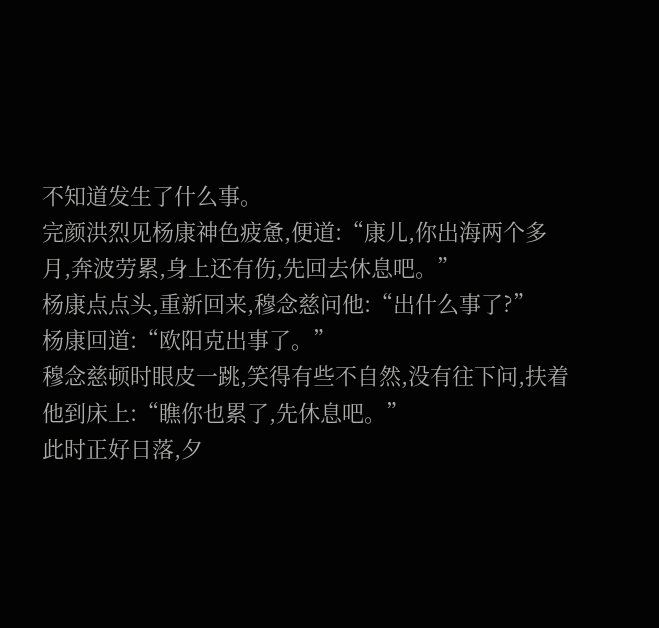不知道发生了什么事。
完颜洪烈见杨康神色疲惫,便道:“康儿,你出海两个多月,奔波劳累,身上还有伤,先回去休息吧。”
杨康点点头,重新回来,穆念慈问他:“出什么事了?”
杨康回道:“欧阳克出事了。”
穆念慈顿时眼皮一跳,笑得有些不自然,没有往下问,扶着他到床上:“瞧你也累了,先休息吧。”
此时正好日落,夕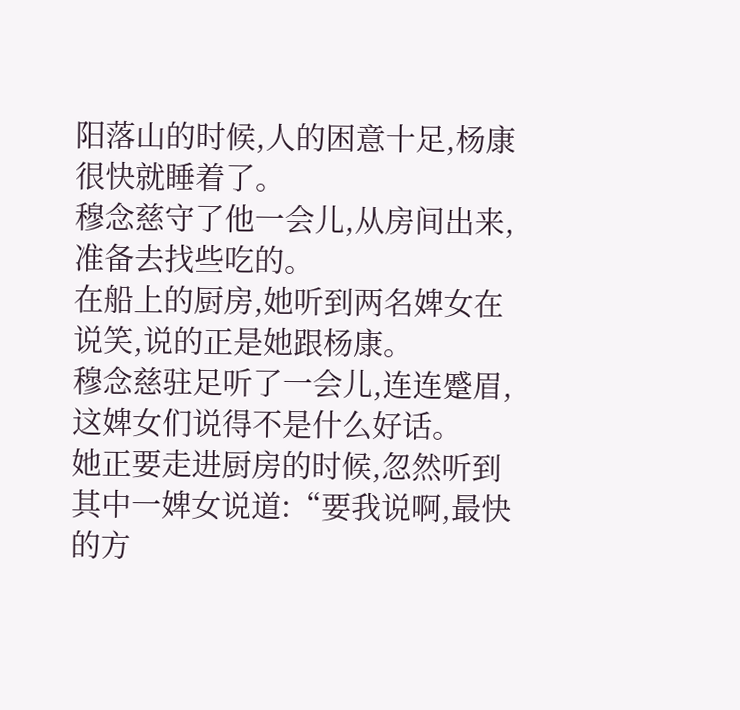阳落山的时候,人的困意十足,杨康很快就睡着了。
穆念慈守了他一会儿,从房间出来,准备去找些吃的。
在船上的厨房,她听到两名婢女在说笑,说的正是她跟杨康。
穆念慈驻足听了一会儿,连连蹙眉,这婢女们说得不是什么好话。
她正要走进厨房的时候,忽然听到其中一婢女说道:“要我说啊,最快的方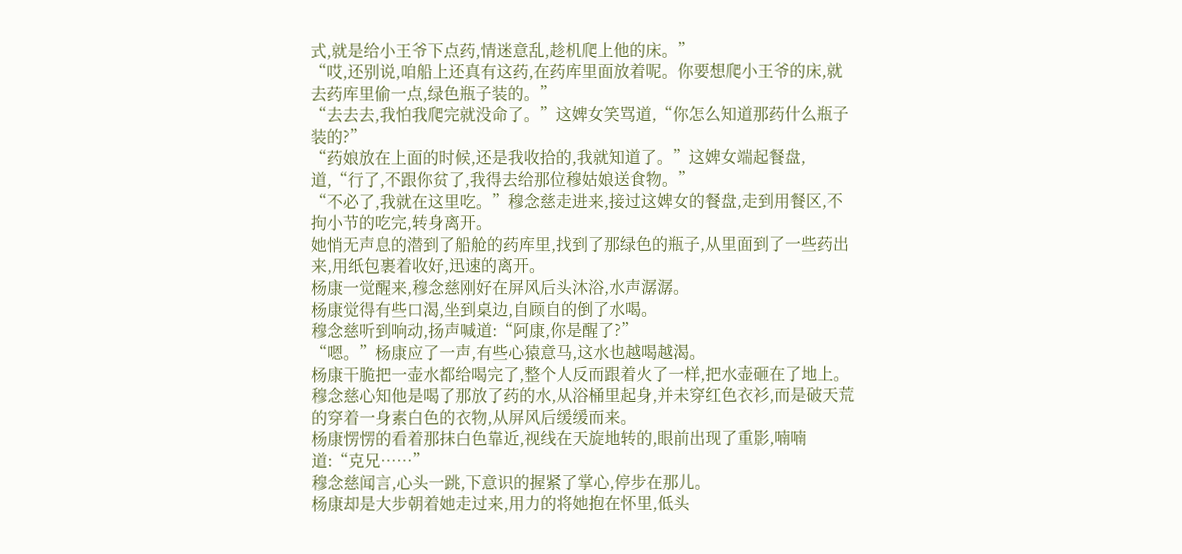式,就是给小王爷下点药,情迷意乱,趁机爬上他的床。”
“哎,还别说,咱船上还真有这药,在药库里面放着呢。你要想爬小王爷的床,就去药库里偷一点,绿色瓶子装的。”
“去去去,我怕我爬完就没命了。”这婢女笑骂道,“你怎么知道那药什么瓶子装的?”
“药娘放在上面的时候,还是我收拾的,我就知道了。”这婢女端起餐盘,道,“行了,不跟你贫了,我得去给那位穆姑娘送食物。”
“不必了,我就在这里吃。”穆念慈走进来,接过这婢女的餐盘,走到用餐区,不拘小节的吃完,转身离开。
她悄无声息的潜到了船舱的药库里,找到了那绿色的瓶子,从里面到了一些药出来,用纸包裹着收好,迅速的离开。
杨康一觉醒来,穆念慈刚好在屏风后头沐浴,水声潺潺。
杨康觉得有些口渴,坐到桌边,自顾自的倒了水喝。
穆念慈听到响动,扬声喊道:“阿康,你是醒了?”
“嗯。”杨康应了一声,有些心猿意马,这水也越喝越渴。
杨康干脆把一壶水都给喝完了,整个人反而跟着火了一样,把水壶砸在了地上。
穆念慈心知他是喝了那放了药的水,从浴桶里起身,并未穿红色衣衫,而是破天荒的穿着一身素白色的衣物,从屏风后缓缓而来。
杨康愣愣的看着那抹白色靠近,视线在天旋地转的,眼前出现了重影,喃喃道:“克兄……”
穆念慈闻言,心头一跳,下意识的握紧了掌心,停步在那儿。
杨康却是大步朝着她走过来,用力的将她抱在怀里,低头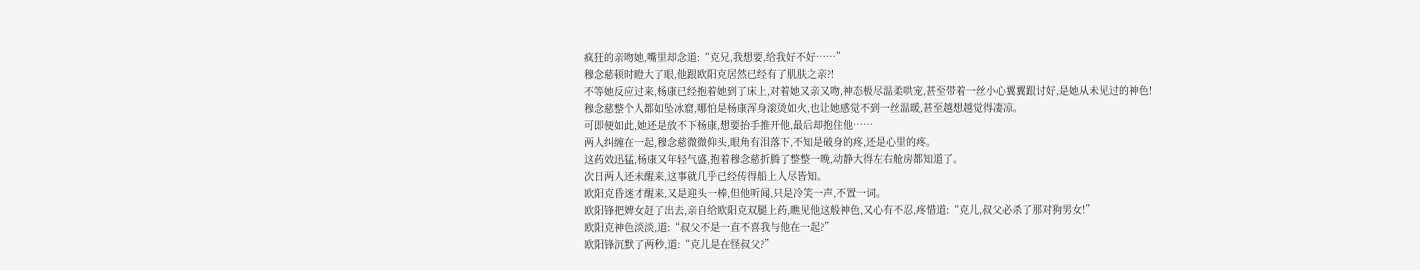疯狂的亲吻她,嘴里却念道:“克兄,我想要,给我好不好……”
穆念慈顿时瞪大了眼,他跟欧阳克居然已经有了肌肤之亲?!
不等她反应过来,杨康已经抱着她到了床上,对着她又亲又吻,神态极尽温柔哄宠,甚至带着一丝小心翼翼跟讨好,是她从未见过的神色!
穆念慈整个人都如坠冰窟,哪怕是杨康浑身滚烫如火,也让她感觉不到一丝温暖,甚至越想越觉得凄凉。
可即便如此,她还是放不下杨康,想要抬手推开他,最后却抱住他……
两人纠缠在一起,穆念慈微微仰头,眼角有泪落下,不知是破身的疼,还是心里的疼。
这药效迅猛,杨康又年轻气盛,抱着穆念慈折腾了整整一晚,动静大得左右舱房都知道了。
次日两人还未醒来,这事就几乎已经传得船上人尽皆知。
欧阳克昏迷才醒来,又是迎头一棒,但他听闻,只是冷笑一声,不置一词。
欧阳锋把婢女赶了出去,亲自给欧阳克双腿上药,瞧见他这般神色,又心有不忍,疼惜道:“克儿,叔父必杀了那对狗男女!”
欧阳克神色淡淡,道:“叔父不是一直不喜我与他在一起?”
欧阳锋沉默了两秒,道:“克儿是在怪叔父?”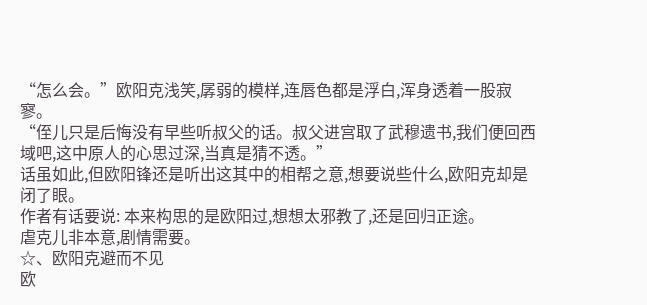“怎么会。”欧阳克浅笑,孱弱的模样,连唇色都是浮白,浑身透着一股寂寥。
“侄儿只是后悔没有早些听叔父的话。叔父进宫取了武穆遗书,我们便回西域吧,这中原人的心思过深,当真是猜不透。”
话虽如此,但欧阳锋还是听出这其中的相帮之意,想要说些什么,欧阳克却是闭了眼。
作者有话要说: 本来构思的是欧阳过,想想太邪教了,还是回归正途。
虐克儿非本意,剧情需要。
☆、欧阳克避而不见
欧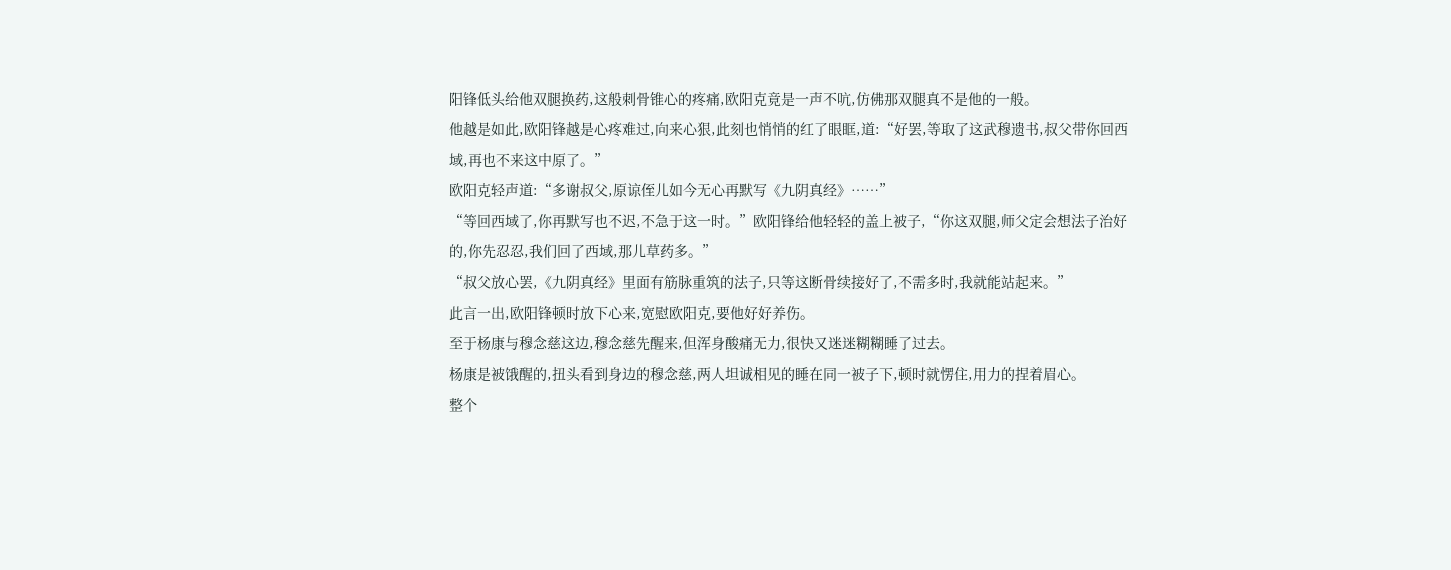阳锋低头给他双腿换药,这般刺骨锥心的疼痛,欧阳克竟是一声不吭,仿佛那双腿真不是他的一般。
他越是如此,欧阳锋越是心疼难过,向来心狠,此刻也悄悄的红了眼眶,道:“好罢,等取了这武穆遗书,叔父带你回西域,再也不来这中原了。”
欧阳克轻声道:“多谢叔父,原谅侄儿如今无心再默写《九阴真经》……”
“等回西域了,你再默写也不迟,不急于这一时。”欧阳锋给他轻轻的盖上被子,“你这双腿,师父定会想法子治好的,你先忍忍,我们回了西域,那儿草药多。”
“叔父放心罢,《九阴真经》里面有筋脉重筑的法子,只等这断骨续接好了,不需多时,我就能站起来。”
此言一出,欧阳锋顿时放下心来,宽慰欧阳克,要他好好养伤。
至于杨康与穆念慈这边,穆念慈先醒来,但浑身酸痛无力,很快又迷迷糊糊睡了过去。
杨康是被饿醒的,扭头看到身边的穆念慈,两人坦诚相见的睡在同一被子下,顿时就愣住,用力的捏着眉心。
整个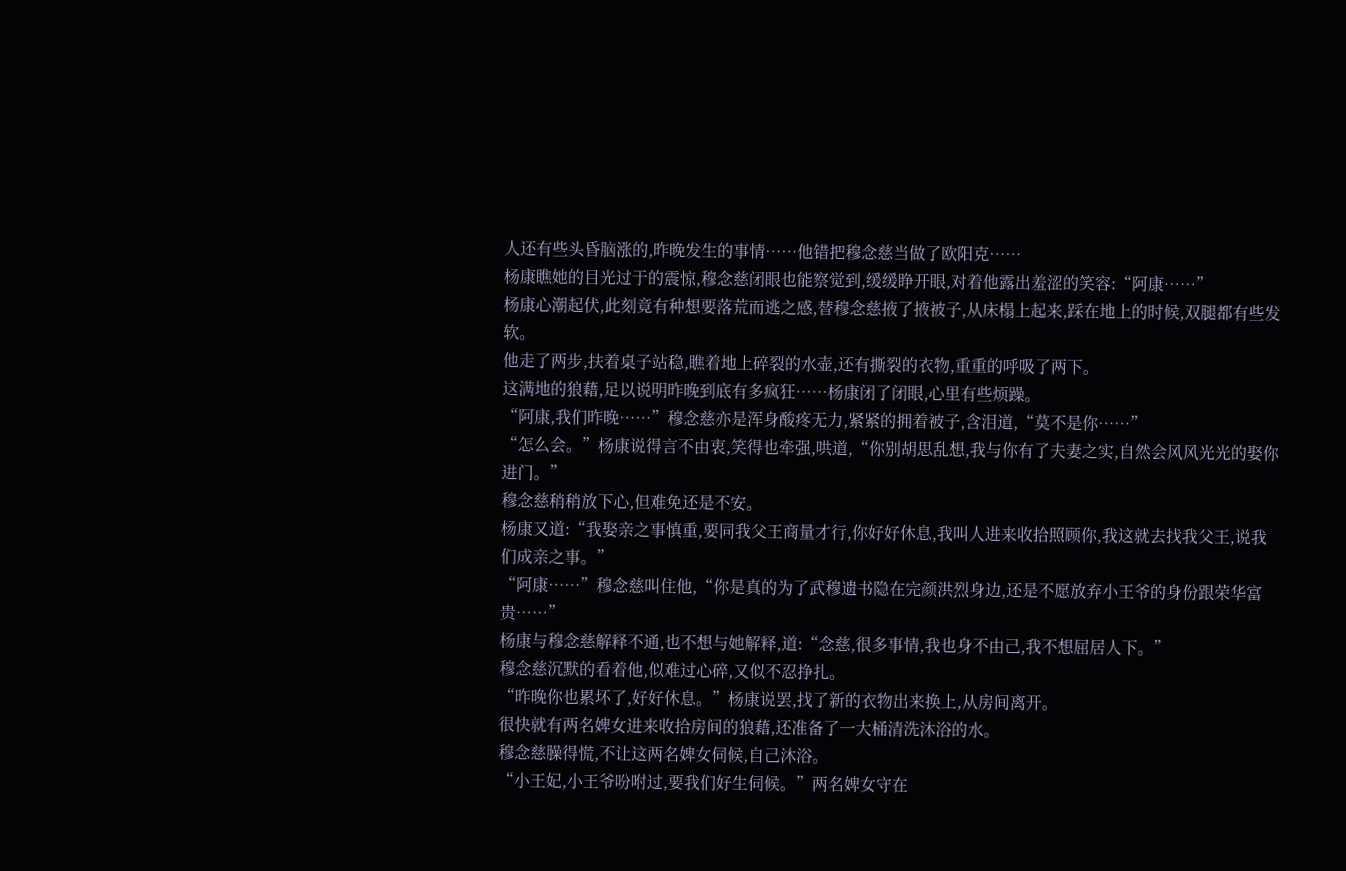人还有些头昏脑涨的,昨晚发生的事情……他错把穆念慈当做了欧阳克……
杨康瞧她的目光过于的震惊,穆念慈闭眼也能察觉到,缓缓睁开眼,对着他露出羞涩的笑容:“阿康……”
杨康心潮起伏,此刻竟有种想要落荒而逃之感,替穆念慈掖了掖被子,从床榻上起来,踩在地上的时候,双腿都有些发软。
他走了两步,扶着桌子站稳,瞧着地上碎裂的水壶,还有撕裂的衣物,重重的呼吸了两下。
这满地的狼藉,足以说明昨晚到底有多疯狂……杨康闭了闭眼,心里有些烦躁。
“阿康,我们昨晚……”穆念慈亦是浑身酸疼无力,紧紧的拥着被子,含泪道,“莫不是你……”
“怎么会。”杨康说得言不由衷,笑得也牵强,哄道,“你别胡思乱想,我与你有了夫妻之实,自然会风风光光的娶你进门。”
穆念慈稍稍放下心,但难免还是不安。
杨康又道:“我娶亲之事慎重,要同我父王商量才行,你好好休息,我叫人进来收拾照顾你,我这就去找我父王,说我们成亲之事。”
“阿康……”穆念慈叫住他,“你是真的为了武穆遗书隐在完颜洪烈身边,还是不愿放弃小王爷的身份跟荣华富贵……”
杨康与穆念慈解释不通,也不想与她解释,道:“念慈,很多事情,我也身不由己,我不想屈居人下。”
穆念慈沉默的看着他,似难过心碎,又似不忍挣扎。
“昨晚你也累坏了,好好休息。”杨康说罢,找了新的衣物出来换上,从房间离开。
很快就有两名婢女进来收拾房间的狼藉,还准备了一大桶清洗沐浴的水。
穆念慈臊得慌,不让这两名婢女伺候,自己沐浴。
“小王妃,小王爷吩咐过,要我们好生伺候。”两名婢女守在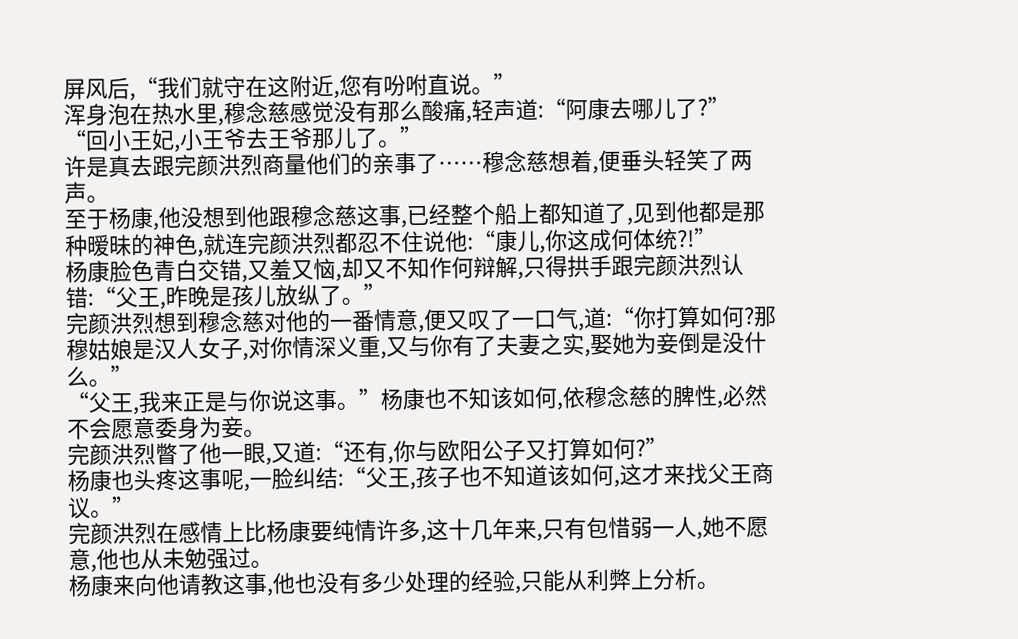屏风后,“我们就守在这附近,您有吩咐直说。”
浑身泡在热水里,穆念慈感觉没有那么酸痛,轻声道:“阿康去哪儿了?”
“回小王妃,小王爷去王爷那儿了。”
许是真去跟完颜洪烈商量他们的亲事了……穆念慈想着,便垂头轻笑了两声。
至于杨康,他没想到他跟穆念慈这事,已经整个船上都知道了,见到他都是那种暧昧的神色,就连完颜洪烈都忍不住说他:“康儿,你这成何体统?!”
杨康脸色青白交错,又羞又恼,却又不知作何辩解,只得拱手跟完颜洪烈认错:“父王,昨晚是孩儿放纵了。”
完颜洪烈想到穆念慈对他的一番情意,便又叹了一口气,道:“你打算如何?那穆姑娘是汉人女子,对你情深义重,又与你有了夫妻之实,娶她为妾倒是没什么。”
“父王,我来正是与你说这事。”杨康也不知该如何,依穆念慈的脾性,必然不会愿意委身为妾。
完颜洪烈瞥了他一眼,又道:“还有,你与欧阳公子又打算如何?”
杨康也头疼这事呢,一脸纠结:“父王,孩子也不知道该如何,这才来找父王商议。”
完颜洪烈在感情上比杨康要纯情许多,这十几年来,只有包惜弱一人,她不愿意,他也从未勉强过。
杨康来向他请教这事,他也没有多少处理的经验,只能从利弊上分析。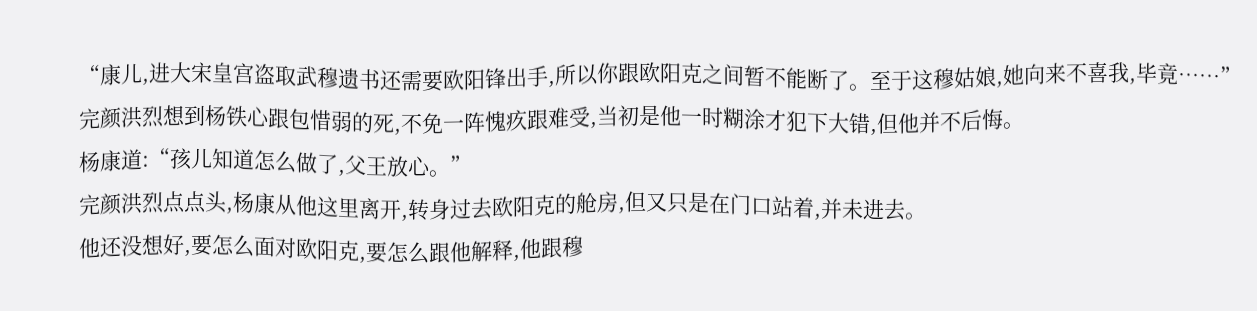“康儿,进大宋皇宫盗取武穆遗书还需要欧阳锋出手,所以你跟欧阳克之间暂不能断了。至于这穆姑娘,她向来不喜我,毕竟……”
完颜洪烈想到杨铁心跟包惜弱的死,不免一阵愧疚跟难受,当初是他一时糊涂才犯下大错,但他并不后悔。
杨康道:“孩儿知道怎么做了,父王放心。”
完颜洪烈点点头,杨康从他这里离开,转身过去欧阳克的舱房,但又只是在门口站着,并未进去。
他还没想好,要怎么面对欧阳克,要怎么跟他解释,他跟穆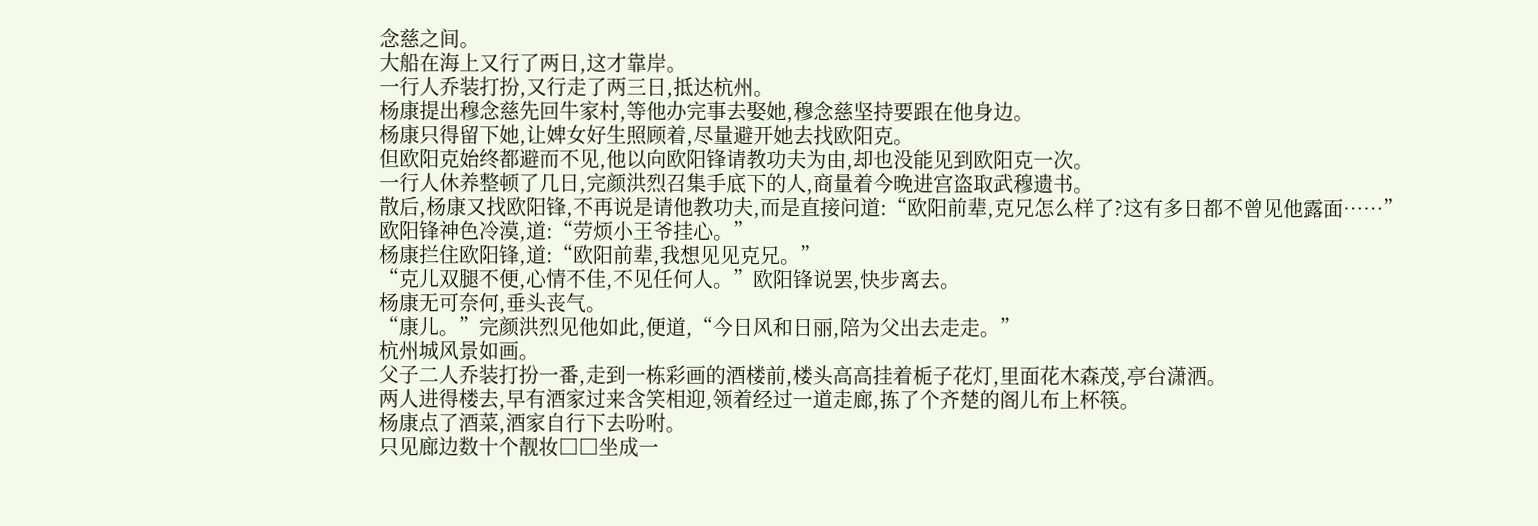念慈之间。
大船在海上又行了两日,这才靠岸。
一行人乔装打扮,又行走了两三日,抵达杭州。
杨康提出穆念慈先回牛家村,等他办完事去娶她,穆念慈坚持要跟在他身边。
杨康只得留下她,让婢女好生照顾着,尽量避开她去找欧阳克。
但欧阳克始终都避而不见,他以向欧阳锋请教功夫为由,却也没能见到欧阳克一次。
一行人休养整顿了几日,完颜洪烈召集手底下的人,商量着今晚进宫盗取武穆遗书。
散后,杨康又找欧阳锋,不再说是请他教功夫,而是直接问道:“欧阳前辈,克兄怎么样了?这有多日都不曾见他露面……”
欧阳锋神色冷漠,道:“劳烦小王爷挂心。”
杨康拦住欧阳锋,道:“欧阳前辈,我想见见克兄。”
“克儿双腿不便,心情不佳,不见任何人。”欧阳锋说罢,快步离去。
杨康无可奈何,垂头丧气。
“康儿。”完颜洪烈见他如此,便道,“今日风和日丽,陪为父出去走走。”
杭州城风景如画。
父子二人乔装打扮一番,走到一栋彩画的酒楼前,楼头高高挂着栀子花灯,里面花木森茂,亭台潇洒。
两人进得楼去,早有酒家过来含笑相迎,领着经过一道走廊,拣了个齐楚的阁儿布上杯筷。
杨康点了酒菜,酒家自行下去吩咐。
只见廊边数十个靓妆□□坐成一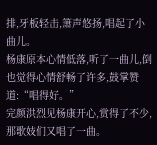排,牙板轻击,箫声悠扬,唱起了小曲儿。
杨康原本心情低落,听了一曲儿,倒也觉得心情舒畅了许多,鼓掌赞道:“唱得好。”
完颜洪烈见杨康开心,赏得了不少,那歌妓们又唱了一曲。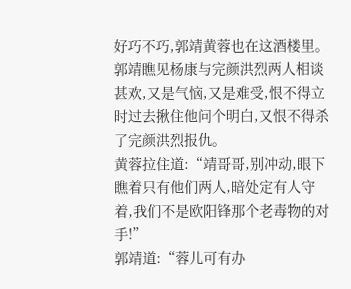好巧不巧,郭靖黄蓉也在这酒楼里。
郭靖瞧见杨康与完颜洪烈两人相谈甚欢,又是气恼,又是难受,恨不得立时过去揪住他问个明白,又恨不得杀了完颜洪烈报仇。
黄蓉拉住道:“靖哥哥,别冲动,眼下瞧着只有他们两人,暗处定有人守着,我们不是欧阳锋那个老毒物的对手!”
郭靖道:“蓉儿可有办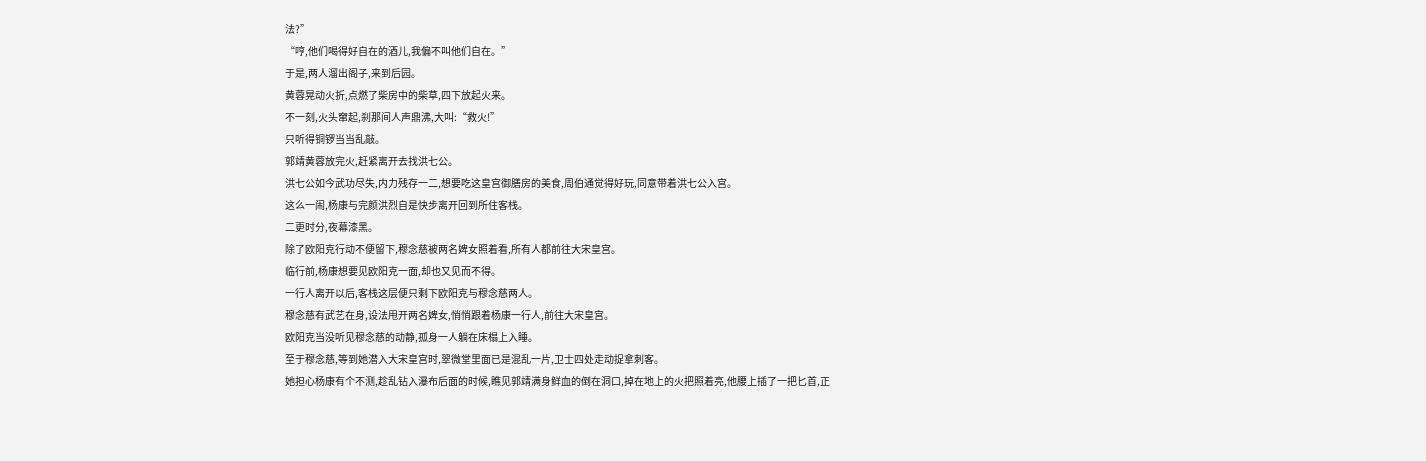法?”
“哼,他们喝得好自在的酒儿,我偏不叫他们自在。”
于是,两人溜出阁子,来到后园。
黄蓉晃动火折,点燃了柴房中的柴草,四下放起火来。
不一刻,火头窜起,刹那间人声鼎沸,大叫:“救火!”
只听得铜锣当当乱敲。
郭靖黄蓉放完火,赶紧离开去找洪七公。
洪七公如今武功尽失,内力残存一二,想要吃这皇宫御膳房的美食,周伯通觉得好玩,同意带着洪七公入宫。
这么一闹,杨康与完颜洪烈自是快步离开回到所住客栈。
二更时分,夜幕漆黑。
除了欧阳克行动不便留下,穆念慈被两名婢女照着看,所有人都前往大宋皇宫。
临行前,杨康想要见欧阳克一面,却也又见而不得。
一行人离开以后,客栈这层便只剩下欧阳克与穆念慈两人。
穆念慈有武艺在身,设法甩开两名婢女,悄悄跟着杨康一行人,前往大宋皇宫。
欧阳克当没听见穆念慈的动静,孤身一人躺在床榻上入睡。
至于穆念慈,等到她潜入大宋皇宫时,翠微堂里面已是混乱一片,卫士四处走动捉拿刺客。
她担心杨康有个不测,趁乱钻入瀑布后面的时候,瞧见郭靖满身鲜血的倒在洞口,掉在地上的火把照着亮,他腰上插了一把匕首,正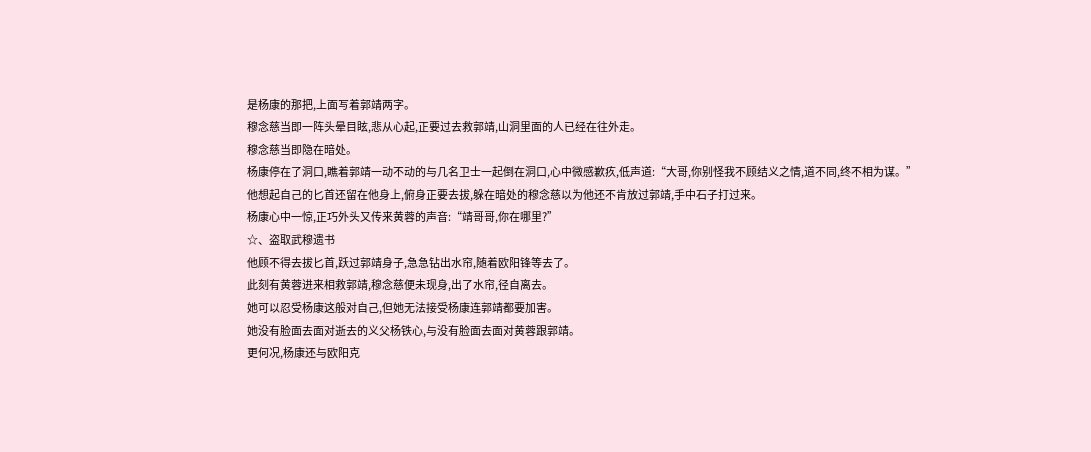是杨康的那把,上面写着郭靖两字。
穆念慈当即一阵头晕目眩,悲从心起,正要过去救郭靖,山洞里面的人已经在往外走。
穆念慈当即隐在暗处。
杨康停在了洞口,瞧着郭靖一动不动的与几名卫士一起倒在洞口,心中微感歉疚,低声道:“大哥,你别怪我不顾结义之情,道不同,终不相为谋。”
他想起自己的匕首还留在他身上,俯身正要去拔,躲在暗处的穆念慈以为他还不肯放过郭靖,手中石子打过来。
杨康心中一惊,正巧外头又传来黄蓉的声音:“靖哥哥,你在哪里?”
☆、盗取武穆遗书
他顾不得去拔匕首,跃过郭靖身子,急急钻出水帘,随着欧阳锋等去了。
此刻有黄蓉进来相救郭靖,穆念慈便未现身,出了水帘,径自离去。
她可以忍受杨康这般对自己,但她无法接受杨康连郭靖都要加害。
她没有脸面去面对逝去的义父杨铁心,与没有脸面去面对黄蓉跟郭靖。
更何况,杨康还与欧阳克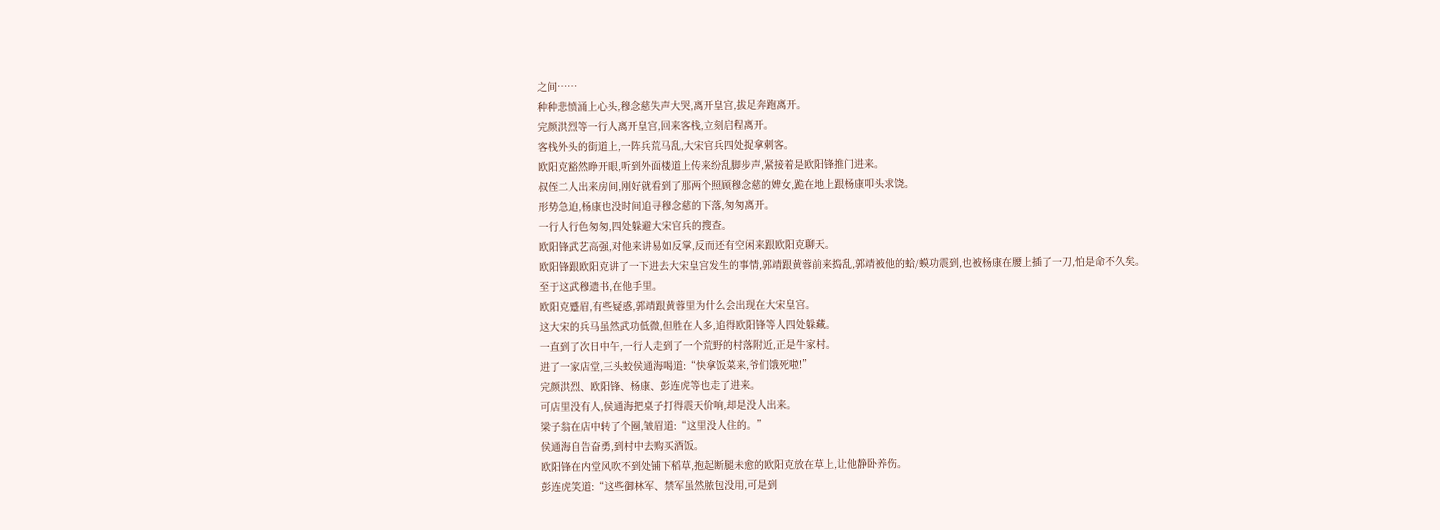之间……
种种悲愤涌上心头,穆念慈失声大哭,离开皇宫,拔足奔跑离开。
完颜洪烈等一行人离开皇宫,回来客栈,立刻启程离开。
客栈外头的街道上,一阵兵荒马乱,大宋官兵四处捉拿刺客。
欧阳克豁然睁开眼,听到外面楼道上传来纷乱脚步声,紧接着是欧阳锋推门进来。
叔侄二人出来房间,刚好就看到了那两个照顾穆念慈的婢女,跪在地上跟杨康叩头求饶。
形势急迫,杨康也没时间追寻穆念慈的下落,匆匆离开。
一行人行色匆匆,四处躲避大宋官兵的搜查。
欧阳锋武艺高强,对他来讲易如反掌,反而还有空闲来跟欧阳克聊天。
欧阳锋跟欧阳克讲了一下进去大宋皇宫发生的事情,郭靖跟黄蓉前来捣乱,郭靖被他的蛤/蟆功震到,也被杨康在腰上插了一刀,怕是命不久矣。
至于这武穆遗书,在他手里。
欧阳克蹙眉,有些疑惑,郭靖跟黄蓉里为什么会出现在大宋皇宫。
这大宋的兵马虽然武功低微,但胜在人多,追得欧阳锋等人四处躲藏。
一直到了次日中午,一行人走到了一个荒野的村落附近,正是牛家村。
进了一家店堂,三头蛟侯通海喝道:“快拿饭菜来,爷们饿死啦!”
完颜洪烈、欧阳锋、杨康、彭连虎等也走了进来。
可店里没有人,侯通海把桌子打得震天价响,却是没人出来。
梁子翁在店中转了个圈,皱眉道:“这里没人住的。”
侯通海自告奋勇,到村中去购买酒饭。
欧阳锋在内堂风吹不到处铺下稻草,抱起断腿未愈的欧阳克放在草上,让他静卧养伤。
彭连虎笑道:“这些御林军、禁军虽然脓包没用,可是到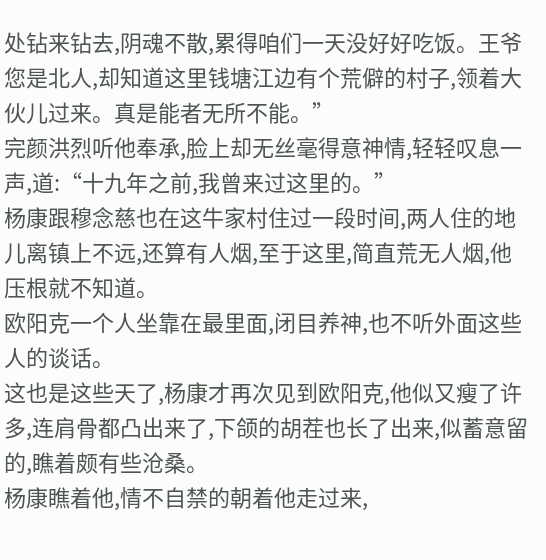处钻来钻去,阴魂不散,累得咱们一天没好好吃饭。王爷您是北人,却知道这里钱塘江边有个荒僻的村子,领着大伙儿过来。真是能者无所不能。”
完颜洪烈听他奉承,脸上却无丝毫得意神情,轻轻叹息一声,道:“十九年之前,我曾来过这里的。”
杨康跟穆念慈也在这牛家村住过一段时间,两人住的地儿离镇上不远,还算有人烟,至于这里,简直荒无人烟,他压根就不知道。
欧阳克一个人坐靠在最里面,闭目养神,也不听外面这些人的谈话。
这也是这些天了,杨康才再次见到欧阳克,他似又瘦了许多,连肩骨都凸出来了,下颌的胡茬也长了出来,似蓄意留的,瞧着颇有些沧桑。
杨康瞧着他,情不自禁的朝着他走过来,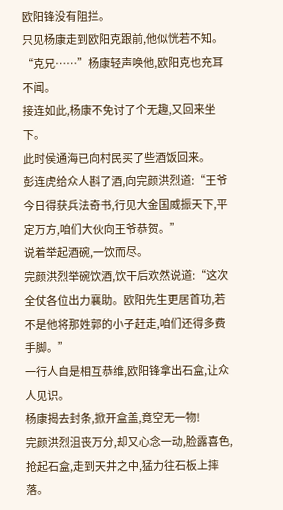欧阳锋没有阻拦。
只见杨康走到欧阳克跟前,他似恍若不知。
“克兄……”杨康轻声唤他,欧阳克也充耳不闻。
接连如此,杨康不免讨了个无趣,又回来坐下。
此时侯通海已向村民买了些酒饭回来。
彭连虎给众人斟了酒,向完颜洪烈道:“王爷今日得获兵法奇书,行见大金国威振天下,平定万方,咱们大伙向王爷恭贺。”
说着举起酒碗,一饮而尽。
完颜洪烈举碗饮酒,饮干后欢然说道:“这次全仗各位出力襄助。欧阳先生更居首功,若不是他将那姓郭的小子赶走,咱们还得多费手脚。”
一行人自是相互恭维,欧阳锋拿出石盒,让众人见识。
杨康揭去封条,掀开盒盖,竟空无一物!
完颜洪烈沮丧万分,却又心念一动,脸露喜色,抢起石盒,走到天井之中,猛力往石板上摔落。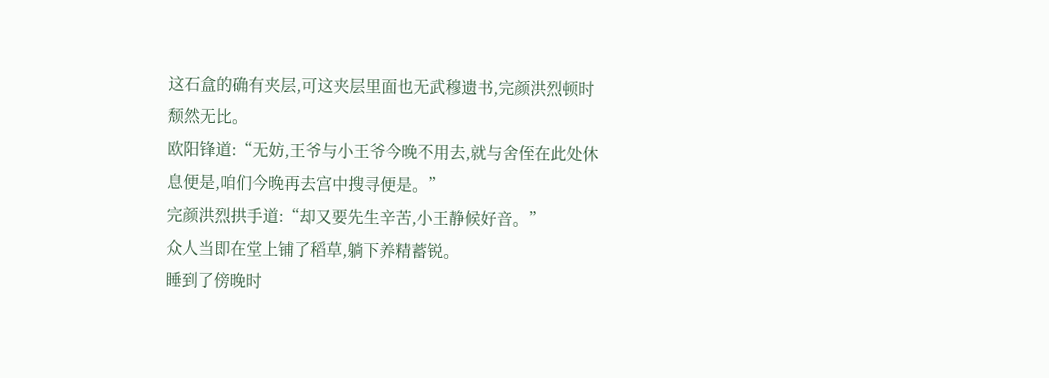这石盒的确有夹层,可这夹层里面也无武穆遗书,完颜洪烈顿时颓然无比。
欧阳锋道:“无妨,王爷与小王爷今晚不用去,就与舍侄在此处休息便是,咱们今晚再去宫中搜寻便是。”
完颜洪烈拱手道:“却又要先生辛苦,小王静候好音。”
众人当即在堂上铺了稻草,躺下养精蓄锐。
睡到了傍晚时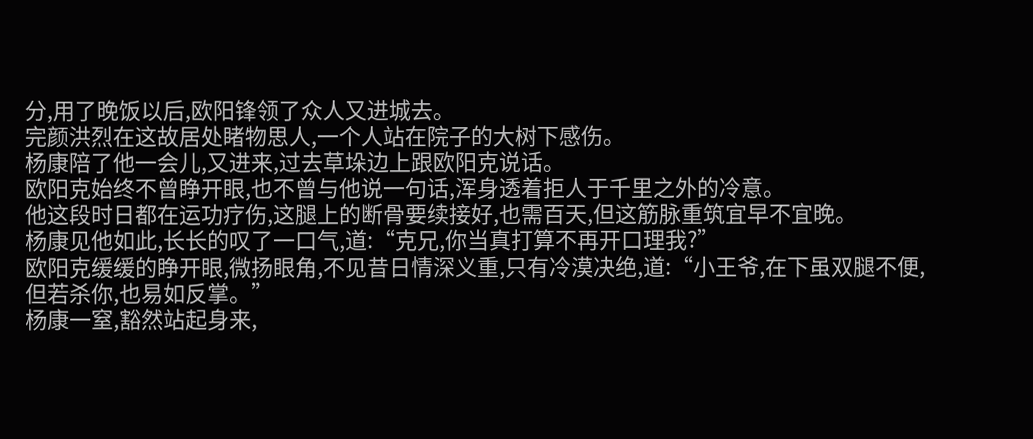分,用了晚饭以后,欧阳锋领了众人又进城去。
完颜洪烈在这故居处睹物思人,一个人站在院子的大树下感伤。
杨康陪了他一会儿,又进来,过去草垛边上跟欧阳克说话。
欧阳克始终不曾睁开眼,也不曾与他说一句话,浑身透着拒人于千里之外的冷意。
他这段时日都在运功疗伤,这腿上的断骨要续接好,也需百天,但这筋脉重筑宜早不宜晚。
杨康见他如此,长长的叹了一口气,道:“克兄,你当真打算不再开口理我?”
欧阳克缓缓的睁开眼,微扬眼角,不见昔日情深义重,只有冷漠决绝,道:“小王爷,在下虽双腿不便,但若杀你,也易如反掌。”
杨康一窒,豁然站起身来,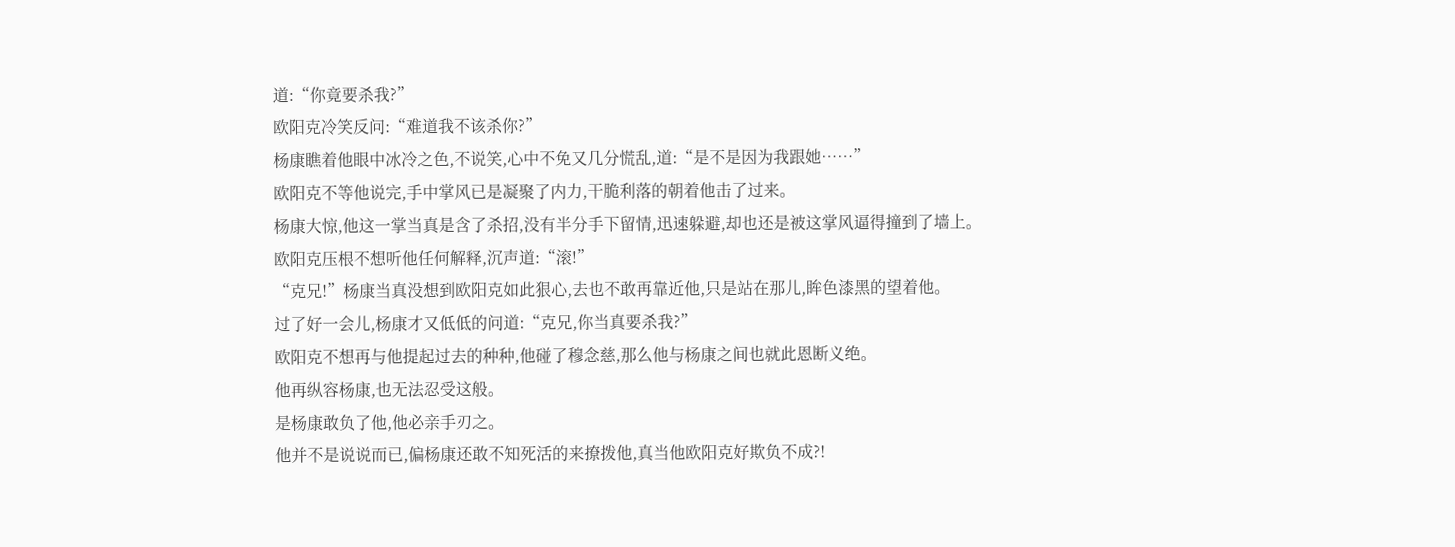道:“你竟要杀我?”
欧阳克冷笑反问:“难道我不该杀你?”
杨康瞧着他眼中冰冷之色,不说笑,心中不免又几分慌乱,道:“是不是因为我跟她……”
欧阳克不等他说完,手中掌风已是凝聚了内力,干脆利落的朝着他击了过来。
杨康大惊,他这一掌当真是含了杀招,没有半分手下留情,迅速躲避,却也还是被这掌风逼得撞到了墙上。
欧阳克压根不想听他任何解释,沉声道:“滚!”
“克兄!”杨康当真没想到欧阳克如此狠心,去也不敢再靠近他,只是站在那儿,眸色漆黑的望着他。
过了好一会儿,杨康才又低低的问道:“克兄,你当真要杀我?”
欧阳克不想再与他提起过去的种种,他碰了穆念慈,那么他与杨康之间也就此恩断义绝。
他再纵容杨康,也无法忍受这般。
是杨康敢负了他,他必亲手刃之。
他并不是说说而已,偏杨康还敢不知死活的来撩拨他,真当他欧阳克好欺负不成?!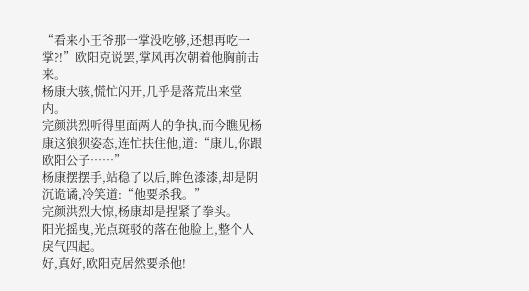“看来小王爷那一掌没吃够,还想再吃一掌?!”欧阳克说罢,掌风再次朝着他胸前击来。
杨康大骇,慌忙闪开,几乎是落荒出来堂内。
完颜洪烈听得里面两人的争执,而今瞧见杨康这狼狈姿态,连忙扶住他,道:“康儿,你跟欧阳公子……”
杨康摆摆手,站稳了以后,眸色漆漆,却是阴沉诡谲,冷笑道:“他要杀我。”
完颜洪烈大惊,杨康却是捏紧了拳头。
阳光摇曳,光点斑驳的落在他脸上,整个人戾气四起。
好,真好,欧阳克居然要杀他!